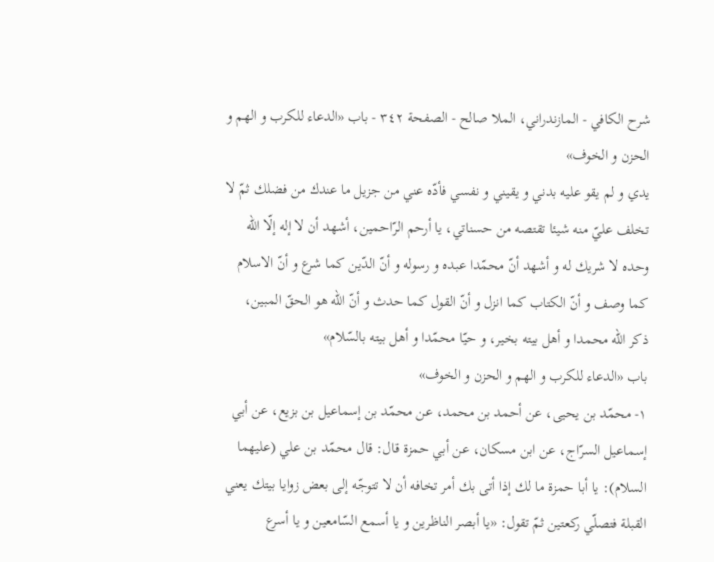شرح الكافي - المازندراني، الملا صالح - الصفحة ٣٤٢ - باب «الدعاء للكرب و الهم و الحزن و الخوف»
يدي و لم يقو عليه بدني و يقيني و نفسي فأدّه عني من جزيل ما عندك من فضلك ثمّ لا تخلف عليّ منه شيئا تقتصه من حسناتي، يا أرحم الرّاحمين، أشهد أن لا إله إلّا اللّه وحده لا شريك له و أشهد أنّ محمّدا عبده و رسوله و أنّ الدّين كما شرع و أنّ الاسلام كما وصف و أنّ الكتاب كما انزل و أنّ القول كما حدث و أنّ اللّه هو الحقّ المبين، ذكر اللّه محمدا و أهل بيته بخير، و حيّا محمّدا و أهل بيته بالسّلام»
باب «الدعاء للكرب و الهم و الحزن و الخوف»
١- محمّد بن يحيى، عن أحمد بن محمد، عن محمّد بن إسماعيل بن بزيع، عن أبي إسماعيل السرّاج، عن ابن مسكان، عن أبي حمزة قال: قال محمّد بن علي (عليهما السلام): يا أبا حمزة ما لك إذا أتى بك أمر تخافه أن لا تتوجّه إلى بعض زوايا بيتك يعني القبلة فتصلّي ركعتين ثمّ تقول: «يا أبصر الناظرين و يا أسمع السّامعين و يا أسرع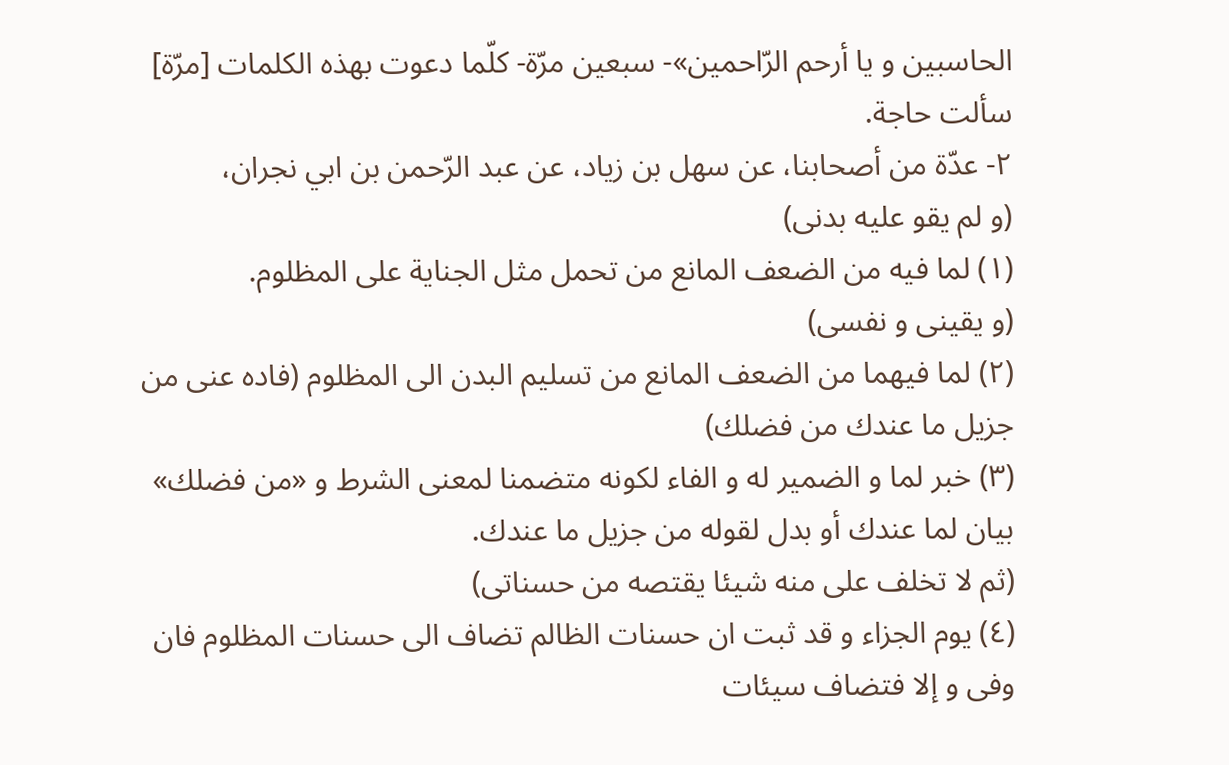الحاسبين و يا أرحم الرّاحمين»- سبعين مرّة- كلّما دعوت بهذه الكلمات [مرّة] سألت حاجة.
٢- عدّة من أصحابنا، عن سهل بن زياد، عن عبد الرّحمن بن ابي نجران،
(و لم يقو عليه بدنى)
(١) لما فيه من الضعف المانع من تحمل مثل الجناية على المظلوم.
(و يقينى و نفسى)
(٢) لما فيهما من الضعف المانع من تسليم البدن الى المظلوم (فاده عنى من جزيل ما عندك من فضلك)
(٣) خبر لما و الضمير له و الفاء لكونه متضمنا لمعنى الشرط و «من فضلك» بيان لما عندك أو بدل لقوله من جزيل ما عندك.
(ثم لا تخلف على منه شيئا يقتصه من حسناتى)
(٤) يوم الجزاء و قد ثبت ان حسنات الظالم تضاف الى حسنات المظلوم فان وفى و إلا فتضاف سيئات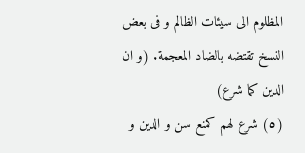المظلوم الى سيئات الظالم و فى بعض النسخ تقتضه بالضاد المعجمة. (و ان الدين كما شرع)
(٥) شرع لهم كمنع سن و الدين و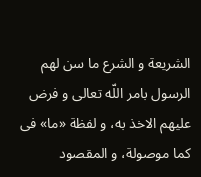الشريعة و الشرع ما سن لهم الرسول بامر اللّه تعالى و فرض عليهم الاخذ به، و لفظة «ما» فى كما موصولة، و المقصود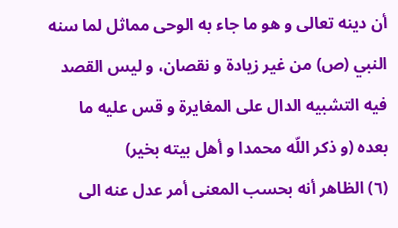أن دينه تعالى و هو ما جاء به الوحى مماثل لما سنه النبي (ص) من غير زيادة و نقصان، و ليس القصد فيه التشبيه الدال على المغايرة و قس عليه ما بعده (و ذكر اللّه محمدا و أهل بيته بخير)
(٦) الظاهر أنه بحسب المعنى أمر عدل عنه الى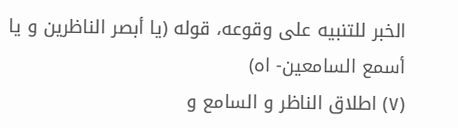الخبر للتنبيه على وقوعه، قوله (يا أبصر الناظرين و يا أسمع السامعين- اه)
(٧) اطلاق الناظر و السامع و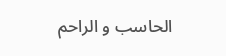الحاسب و الراحم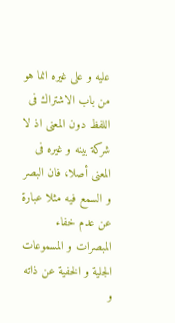عليه و على غيره انما هو من باب الاشتراك فى اللفظ دون المعنى اذ لا شركة بينه و غيره فى المعنى أصلا، فان البصر و السمع فيه مثلا عبارة عن عدم خفاء المبصرات و المسموعات الجلية و الخفية عن ذاته و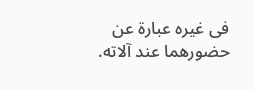فى غيره عبارة عن حضورهما عند آلاته.